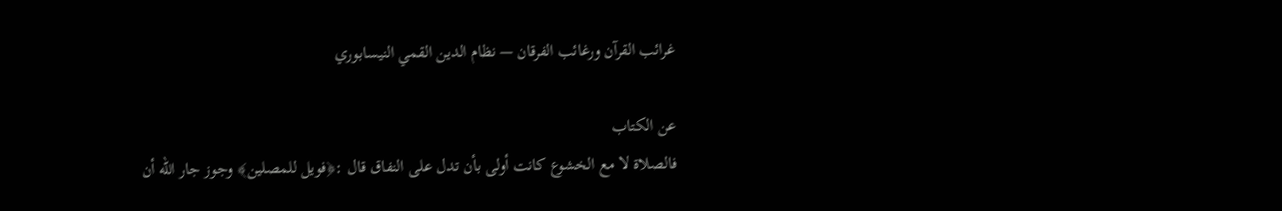غرائب القرآن ورغائب الفرقان — نظام الدين القمي النيسابوري

عن الكتاب
فالصلاة لا مع الخشوع كانت أولى بأن تدل على النفاق قال :﴿فويل للمصلين﴾ وجوز جار الله أن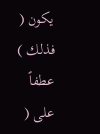يكون ( فذلك ) عطفاً على (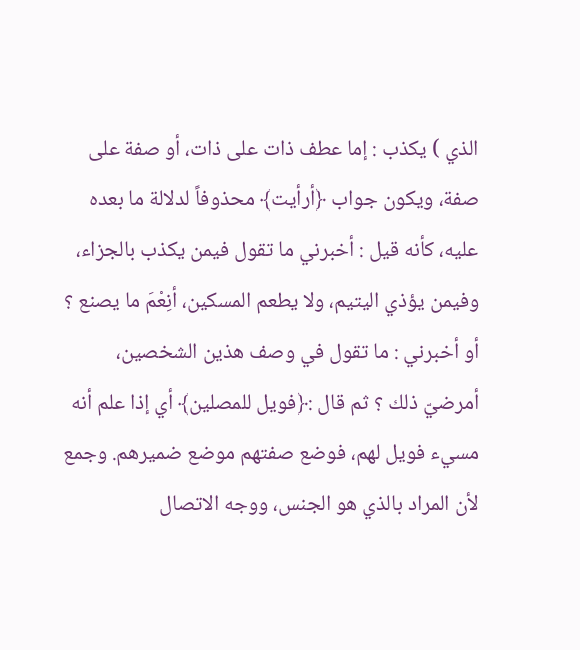الذي ) يكذب : إما عطف ذات على ذات، أو صفة على صفة، ويكون جواب ﴿أرأيت﴾ محذوفاً لدلالة ما بعده عليه، كأنه قيل : أخبرني ما تقول فيمن يكذب بالجزاء، وفيمن يؤذي اليتيم، ولا يطعم المسكين، أنِعْمَ ما يصنع ؟ أو أخبرني : ما تقول في وصف هذين الشخصين، أمرضيّ ذلك ؟ ثم قال :﴿فويل للمصلين﴾ أي إذا علم أنه مسيء فويل لهم، فوضع صفتهم موضع ضميرهم. وجمع لأن المراد بالذي هو الجنس، ووجه الاتصال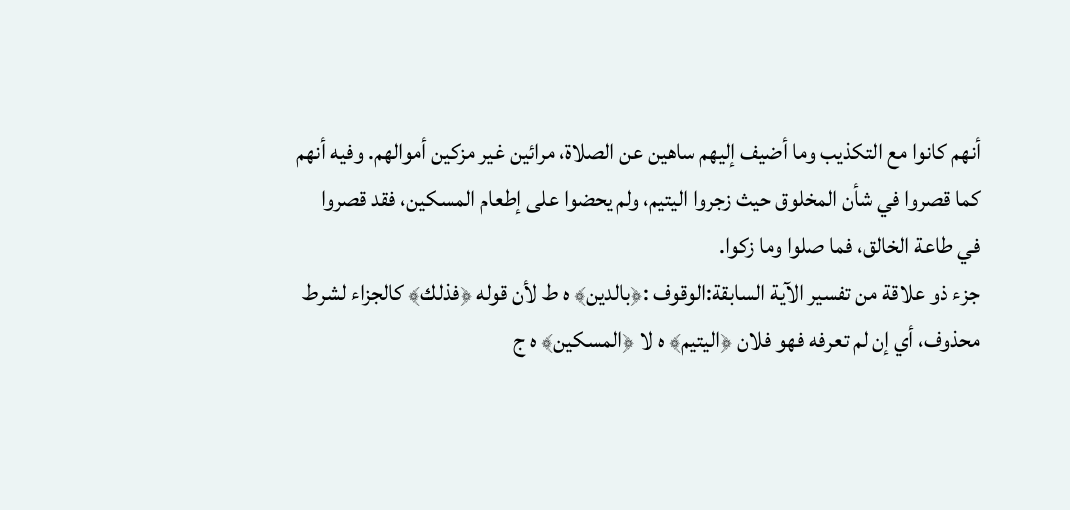أنهم كانوا مع التكذيب وما أضيف إليهم ساهين عن الصلاة، مرائين غير مزكين أموالهم. وفيه أنهم كما قصروا في شأن المخلوق حيث زجروا اليتيم، ولم يحضوا على إطعام المسكين، فقد قصروا في طاعة الخالق، فما صلوا وما زكوا.
جزء ذو علاقة من تفسير الآية السابقة:الوقوف :﴿بالدين﴾ ه ط لأن قوله ﴿فذلك﴾ كالجزاء لشرط محذوف، أي إن لم تعرفه فهو فلان ﴿اليتيم﴾ ه لا ﴿المسكين﴾ ه ج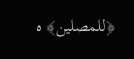﴿للمصلين﴾ ه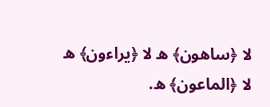لا ﴿ساهون﴾ ه لا ﴿يراءون﴾ ه لا ﴿الماعون﴾ ه.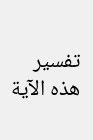تفسير هذه الآية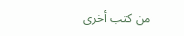من كتب أخرى